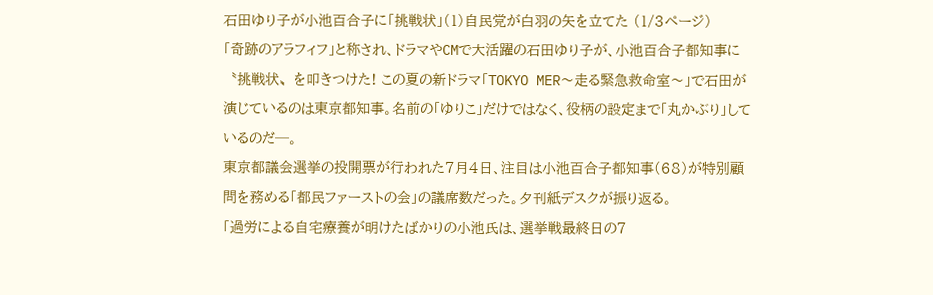石田ゆり子が小池百合子に「挑戦状」(1)自民党が白羽の矢を立てた (1/3ページ)
「奇跡のアラフィフ」と称され、ドラマやCMで大活躍の石田ゆり子が、小池百合子都知事に〝挑戦状〟を叩きつけた! この夏の新ドラマ「TOKYO MER〜走る緊急救命室〜」で石田が演じているのは東京都知事。名前の「ゆりこ」だけではなく、役柄の設定まで「丸かぶり」しているのだ─。
東京都議会選挙の投開票が行われた7月4日、注目は小池百合子都知事(68)が特別顧問を務める「都民ファーストの会」の議席数だった。夕刊紙デスクが振り返る。
「過労による自宅療養が明けたばかりの小池氏は、選挙戦最終日の7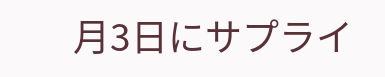月3日にサプライ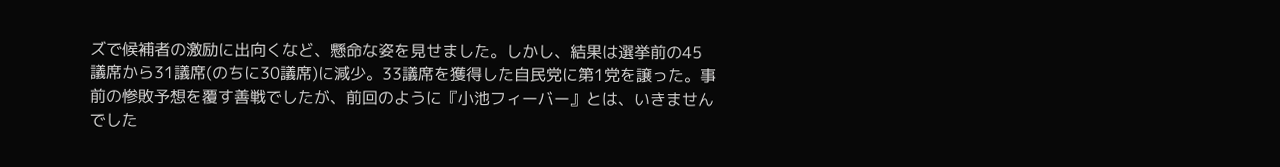ズで候補者の激励に出向くなど、懸命な姿を見せました。しかし、結果は選挙前の45議席から31議席(のちに30議席)に減少。33議席を獲得した自民党に第1党を譲った。事前の惨敗予想を覆す善戦でしたが、前回のように『小池フィーバー』とは、いきませんでした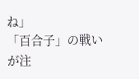ね」
「百合子」の戦いが注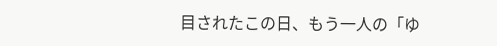目されたこの日、もう一人の「ゆ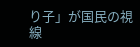り子」が国民の視線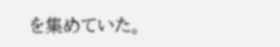を集めていた。